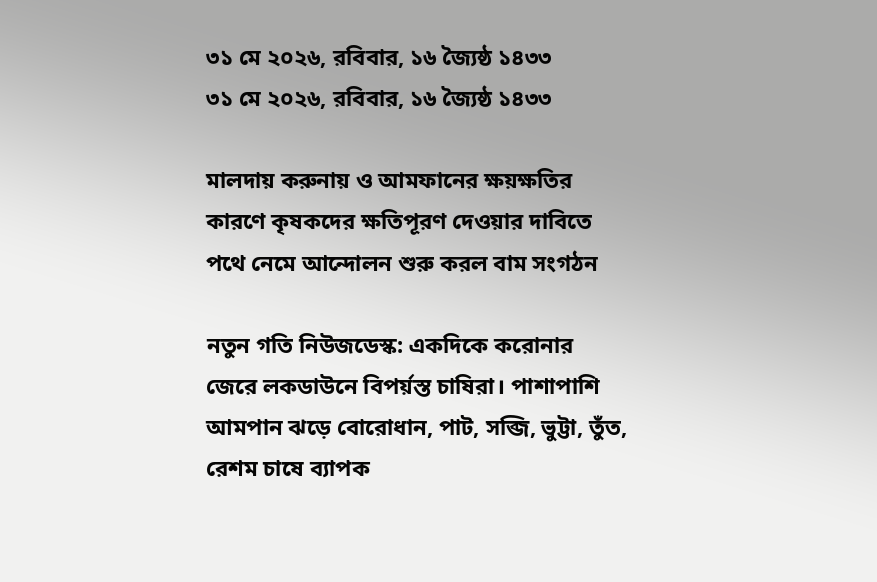৩১ মে ২০২৬, রবিবার, ১৬ জ্যৈষ্ঠ ১৪৩৩
৩১ মে ২০২৬, রবিবার, ১৬ জ্যৈষ্ঠ ১৪৩৩

মালদায় করুনায় ও আমফানের ক্ষয়ক্ষতির কারণে কৃষকদের ক্ষতিপূরণ দেওয়ার দাবিতে পথে নেমে আন্দোলন শুরু করল বাম সংগঠন

নতুন গতি নিউজডেস্ক: একদিকে করোনার জেরে লকডাউনে বিপর্য়স্ত চাষিরা। পাশাপাশি আমপান ঝড়ে বোরোধান, পাট, সব্জি, ভুট্টা, তুঁত, রেশম চাষে ব্যাপক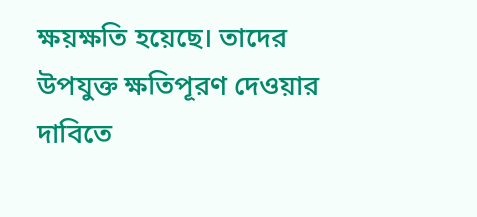ক্ষয়ক্ষতি হয়েছে। তাদের উপযুক্ত ক্ষতিপূরণ দেওয়ার দাবিতে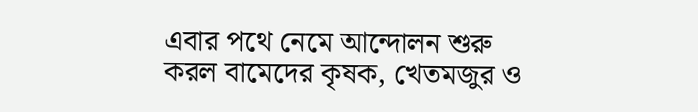এবার পথে নেমে আন্দোলন শুরু করল বামেদের কৃষক, খেতমজুর ও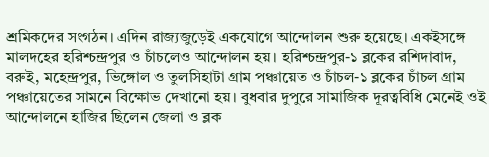শ্রমিকদের সংগঠন। এদিন রাজ্যজুড়েই একযোগে আন্দোলন শুরু হয়েছে। একইসঙ্গে মালদহের হরিশ্চন্দ্রপুর ও চাঁচলেও আন্দোলন হয়। হরিশ্চন্দ্রপুর-১ ব্লকের রশিদাবাদ, বরুই, মহেন্দ্রপুর, ভিঙ্গোল ও তুলসিহাটা গ্রাম পঞ্চায়েত ও চাঁচল-১ ব্লকের চাঁচল গ্রাম পঞ্চায়েতের সামনে বিক্ষোভ দেখানো হয়। বুধবার দুপুরে সামাজিক দূরত্ববিধি মেনেই ওই আন্দোলনে হাজির ছিলেন জেলা ও ব্লক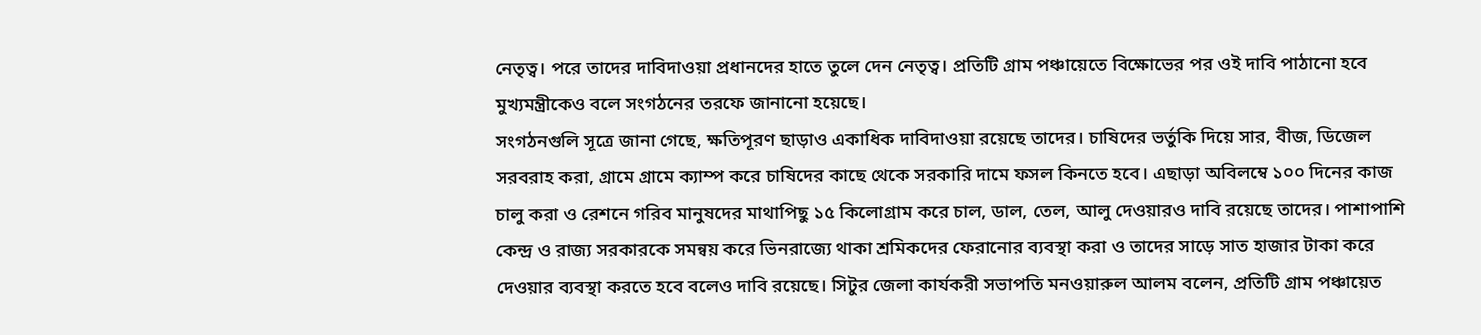নেতৃত্ব। পরে তাদের দাবিদাওয়া প্রধানদের হাতে তুলে দেন নেতৃত্ব। প্রতিটি গ্রাম পঞ্চায়েতে বিক্ষোভের পর ওই দাবি পাঠানো হবে মুখ্যমন্ত্রীকেও বলে সংগঠনের তরফে জানানো হয়েছে।
সংগঠনগুলি সূত্রে জানা গেছে, ক্ষতিপূরণ ছাড়াও একাধিক দাবিদাওয়া রয়েছে তাদের। চাষিদের ভর্তুকি দিয়ে সার, বীজ, ডিজেল সরবরাহ করা, গ্রামে গ্রামে ক্যাম্প করে চাষিদের কাছে থেকে সরকারি দামে ফসল কিনতে হবে। এছাড়া অবিলম্বে ১০০ দিনের কাজ চালু করা ও রেশনে গরিব মানুষদের মাথাপিছু ১৫ কিলোগ্রাম করে চাল, ডাল, তেল, আলু দেওয়ারও দাবি রয়েছে তাদের। পাশাপাশি কেন্দ্র ও রাজ্য সরকারকে সমন্বয় করে ভিনরাজ্যে থাকা শ্রমিকদের ফেরানোর ব্যবস্থা করা ও তাদের সাড়ে সাত হাজার টাকা করে দেওয়ার ব্যবস্থা করতে হবে বলেও দাবি রয়েছে। সিটুর জেলা কার্যকরী সভাপতি মনওয়ারুল আলম বলেন, প্রতিটি গ্রাম পঞ্চায়েত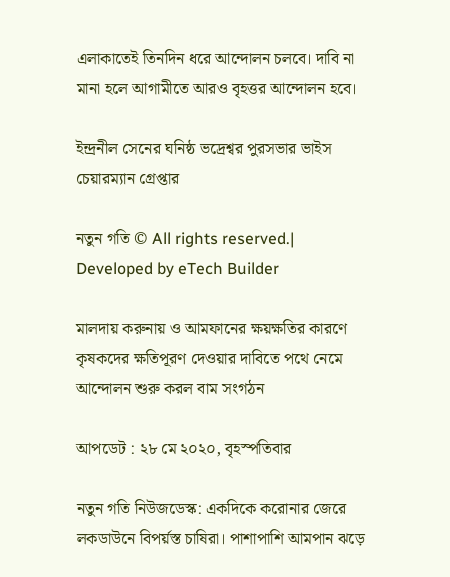এলাকাতেই তিনদিন ধরে আন্দোলন চলবে। দাবি না মানা হলে আগামীতে আরও বৃহত্তর আন্দোলন হবে।

ইন্দ্রনীল সেনের ঘনিষ্ঠ ভদ্রেশ্বর পুরসভার ভাইস চেয়ারম্যান গ্রেপ্তার

নতুন গতি © All rights reserved.| Developed by eTech Builder

মালদায় করুনায় ও আমফানের ক্ষয়ক্ষতির কারণে কৃষকদের ক্ষতিপূরণ দেওয়ার দাবিতে পথে নেমে আন্দোলন শুরু করল বাম সংগঠন

আপডেট : ২৮ মে ২০২০, বৃহস্পতিবার

নতুন গতি নিউজডেস্ক: একদিকে করোনার জেরে লকডাউনে বিপর্য়স্ত চাষিরা। পাশাপাশি আমপান ঝড়ে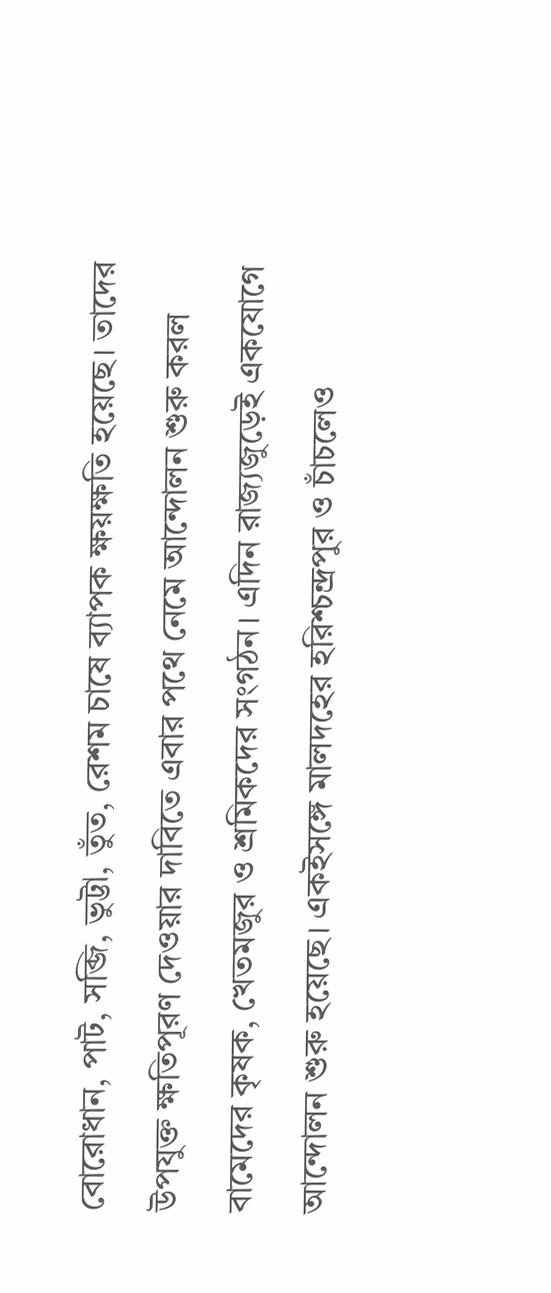বোরোধান, পাট, সব্জি, ভুট্টা, তুঁত, রেশম চাষে ব্যাপক ক্ষয়ক্ষতি হয়েছে। তাদের উপযুক্ত ক্ষতিপূরণ দেওয়ার দাবিতে এবার পথে নেমে আন্দোলন শুরু করল বামেদের কৃষক, খেতমজুর ও শ্রমিকদের সংগঠন। এদিন রাজ্যজুড়েই একযোগে আন্দোলন শুরু হয়েছে। একইসঙ্গে মালদহের হরিশ্চন্দ্রপুর ও চাঁচলেও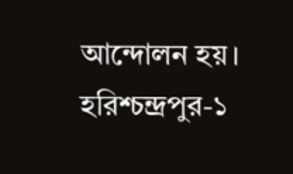আন্দোলন হয়। হরিশ্চন্দ্রপুর-১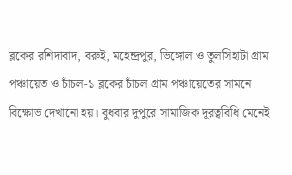ব্লকের রশিদাবাদ, বরুই, মহেন্দ্রপুর, ভিঙ্গোল ও তুলসিহাটা গ্রাম পঞ্চায়েত ও চাঁচল-১ ব্লকের চাঁচল গ্রাম পঞ্চায়েতের সামনে বিক্ষোভ দেখানো হয়। বুধবার দুপুরে সামাজিক দূরত্ববিধি মেনেই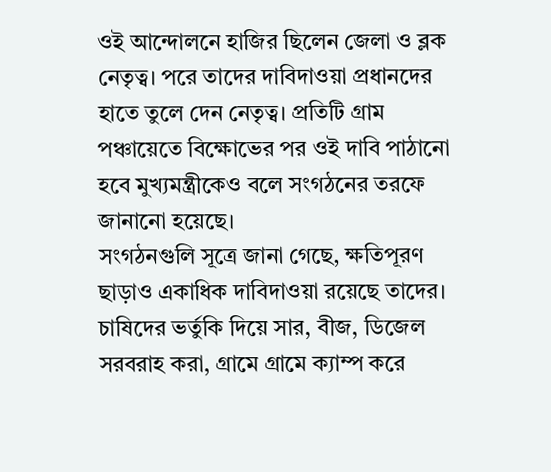ওই আন্দোলনে হাজির ছিলেন জেলা ও ব্লক নেতৃত্ব। পরে তাদের দাবিদাওয়া প্রধানদের হাতে তুলে দেন নেতৃত্ব। প্রতিটি গ্রাম পঞ্চায়েতে বিক্ষোভের পর ওই দাবি পাঠানো হবে মুখ্যমন্ত্রীকেও বলে সংগঠনের তরফে জানানো হয়েছে।
সংগঠনগুলি সূত্রে জানা গেছে, ক্ষতিপূরণ ছাড়াও একাধিক দাবিদাওয়া রয়েছে তাদের। চাষিদের ভর্তুকি দিয়ে সার, বীজ, ডিজেল সরবরাহ করা, গ্রামে গ্রামে ক্যাম্প করে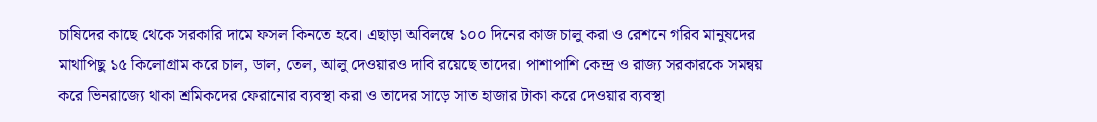চাষিদের কাছে থেকে সরকারি দামে ফসল কিনতে হবে। এছাড়া অবিলম্বে ১০০ দিনের কাজ চালু করা ও রেশনে গরিব মানুষদের মাথাপিছু ১৫ কিলোগ্রাম করে চাল, ডাল, তেল, আলু দেওয়ারও দাবি রয়েছে তাদের। পাশাপাশি কেন্দ্র ও রাজ্য সরকারকে সমন্বয় করে ভিনরাজ্যে থাকা শ্রমিকদের ফেরানোর ব্যবস্থা করা ও তাদের সাড়ে সাত হাজার টাকা করে দেওয়ার ব্যবস্থা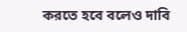করতে হবে বলেও দাবি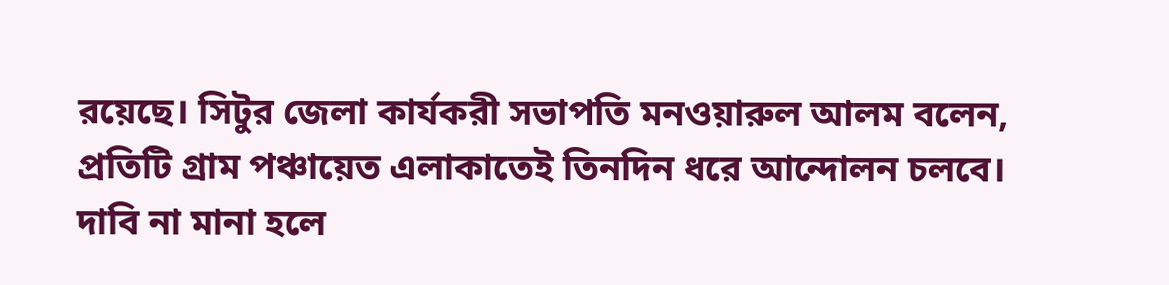রয়েছে। সিটুর জেলা কার্যকরী সভাপতি মনওয়ারুল আলম বলেন, প্রতিটি গ্রাম পঞ্চায়েত এলাকাতেই তিনদিন ধরে আন্দোলন চলবে। দাবি না মানা হলে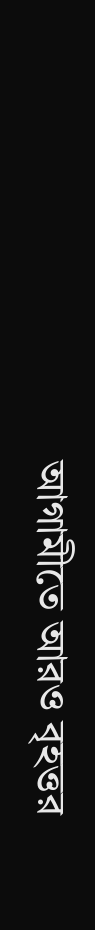আগামীতে আরও বৃহত্তর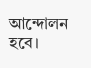আন্দোলন হবে।